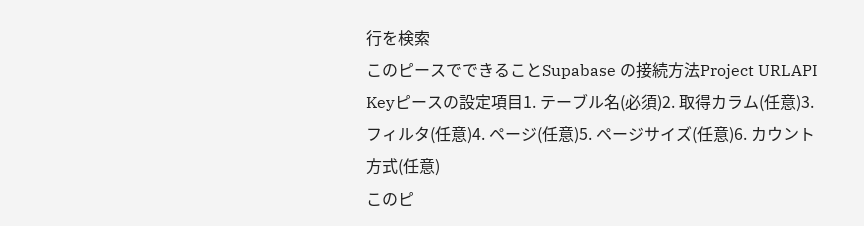行を検索
このピースでできることSupabase の接続方法Project URLAPI Keyピースの設定項目1. テーブル名(必須)2. 取得カラム(任意)3. フィルタ(任意)4. ページ(任意)5. ページサイズ(任意)6. カウント方式(任意)
このピ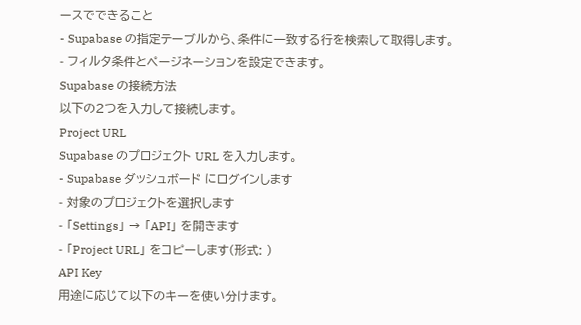ースでできること
- Supabase の指定テーブルから、条件に一致する行を検索して取得します。
- フィルタ条件とページネーションを設定できます。
Supabase の接続方法
以下の2つを入力して接続します。
Project URL
Supabase のプロジェクト URL を入力します。
- Supabase ダッシュボード にログインします
- 対象のプロジェクトを選択します
- 「Settings」 → 「API」 を開きます
- 「Project URL」 をコピーします(形式: )
API Key
用途に応じて以下のキーを使い分けます。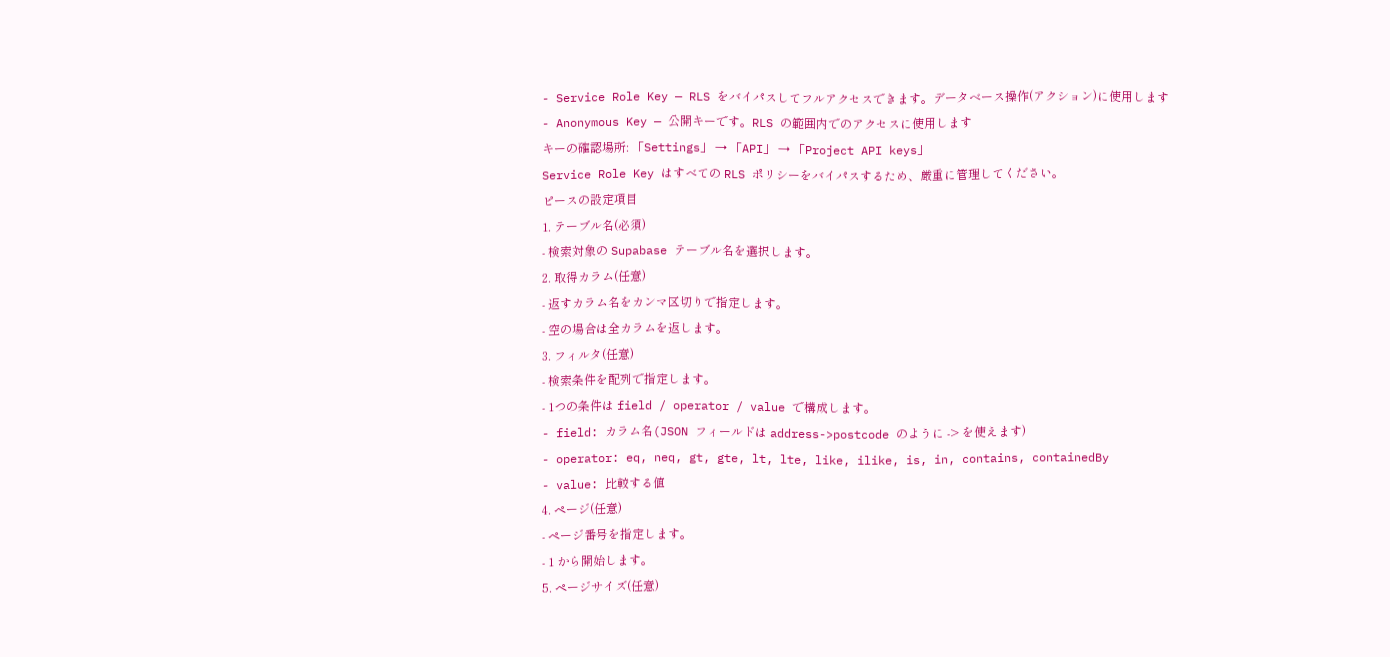- Service Role Key — RLS をバイパスしてフルアクセスできます。データベース操作(アクション)に使用します
- Anonymous Key — 公開キーです。RLS の範囲内でのアクセスに使用します
キーの確認場所: 「Settings」 → 「API」 → 「Project API keys」
Service Role Key はすべての RLS ポリシーをバイパスするため、厳重に管理してください。
ピースの設定項目
1. テーブル名(必須)
- 検索対象の Supabase テーブル名を選択します。
2. 取得カラム(任意)
- 返すカラム名をカンマ区切りで指定します。
- 空の場合は全カラムを返します。
3. フィルタ(任意)
- 検索条件を配列で指定します。
- 1つの条件は field / operator / value で構成します。
- field: カラム名(JSON フィールドは address->postcode のように -> を使えます)
- operator: eq, neq, gt, gte, lt, lte, like, ilike, is, in, contains, containedBy
- value: 比較する値
4. ページ(任意)
- ページ番号を指定します。
- 1 から開始します。
5. ページサイズ(任意)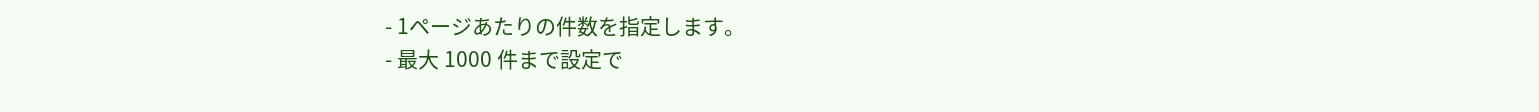- 1ページあたりの件数を指定します。
- 最大 1000 件まで設定で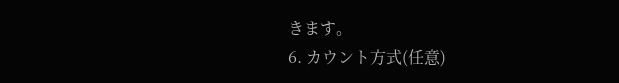きます。
6. カウント方式(任意)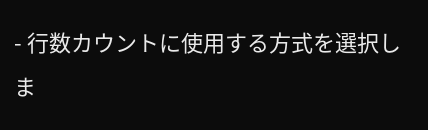- 行数カウントに使用する方式を選択しま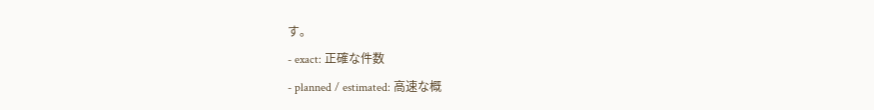す。
- exact: 正確な件数
- planned / estimated: 高速な概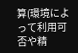算(環境によって利用可否や精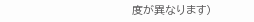度が異なります)